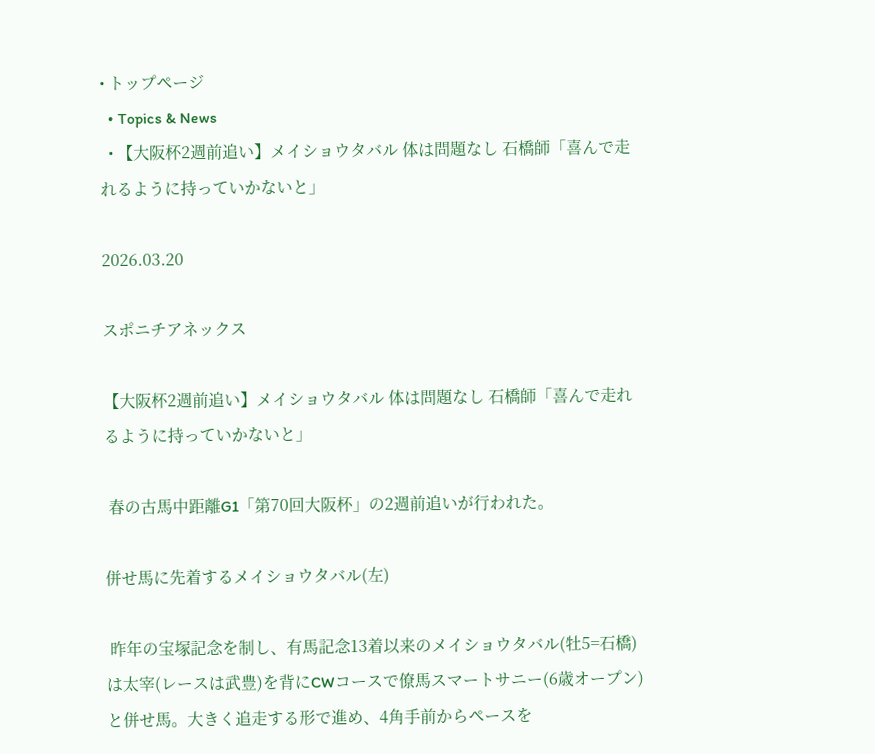• トップページ
  • Topics & News
  • 【大阪杯2週前追い】メイショウタバル 体は問題なし 石橋師「喜んで走れるように持っていかないと」

2026.03.20

スポニチアネックス

【大阪杯2週前追い】メイショウタバル 体は問題なし 石橋師「喜んで走れるように持っていかないと」

 春の古馬中距離G1「第70回大阪杯」の2週前追いが行われた。

併せ馬に先着するメイショウタバル(左)

 昨年の宝塚記念を制し、有馬記念13着以来のメイショウタバル(牡5=石橋)は太宰(レースは武豊)を背にCWコースで僚馬スマートサニー(6歳オープン)と併せ馬。大きく追走する形で進め、4角手前からペースを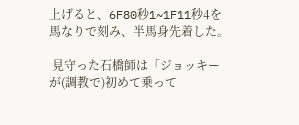上げると、6F80秒1~1F11秒4を馬なりで刻み、半馬身先着した。

 見守った石橋師は「ジョッキーが(調教で)初めて乗って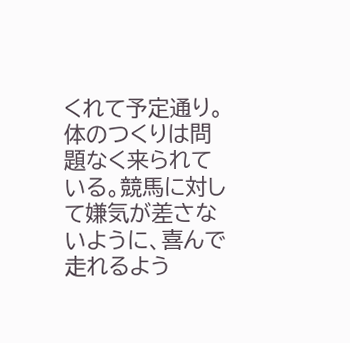くれて予定通り。体のつくりは問題なく来られている。競馬に対して嫌気が差さないように、喜んで走れるよう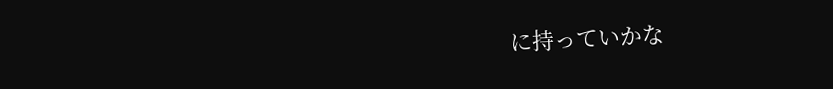に持っていかな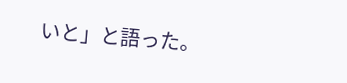いと」と語った。